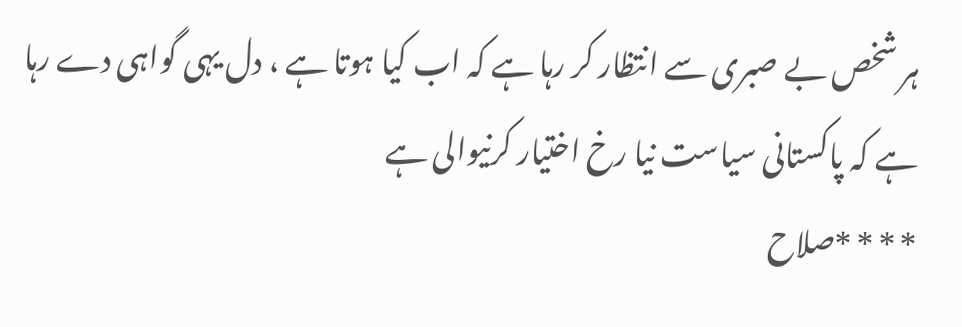ہر شخص بے صبری سے انتظار کر رہا ہے کہ اب کیا ہوتا ہے ، دل یہی گواہی دے رہا ہے کہ پاکستانی سیاست نیا رخ اختیار کرنیوالی ہے
* * * *صلاح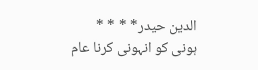الدین حیدر* * * *
ہونی کو انہونی کرنا عام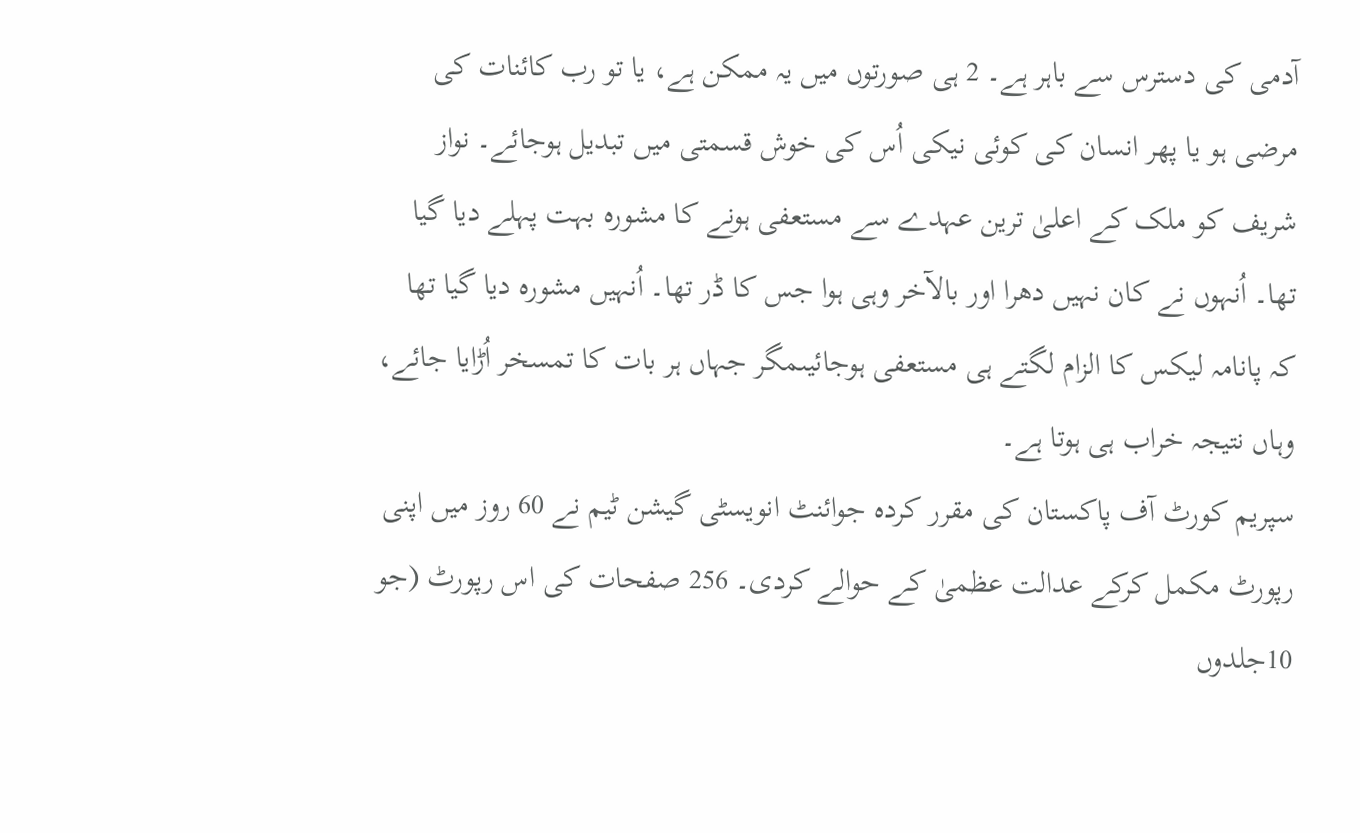آدمی کی دسترس سے باہر ہے۔ 2 ہی صورتوں میں یہ ممکن ہے، یا تو رب کائنات کی مرضی ہو یا پھر انسان کی کوئی نیکی اُس کی خوش قسمتی میں تبدیل ہوجائے۔ نواز شریف کو ملک کے اعلیٰ ترین عہدے سے مستعفی ہونے کا مشورہ بہت پہلے دیا گیا تھا۔ اُنہوں نے کان نہیں دھرا اور بالآخر وہی ہوا جس کا ڈر تھا۔ اُنہیں مشورہ دیا گیا تھا کہ پانامہ لیکس کا الزام لگتے ہی مستعفی ہوجائیںمگر جہاں ہر بات کا تمسخر اُڑایا جائے، وہاں نتیجہ خراب ہی ہوتا ہے۔
سپریم کورٹ آف پاکستان کی مقرر کردہ جوائنٹ انویسٹی گیشن ٹیم نے 60 روز میں اپنی رپورٹ مکمل کرکے عدالت عظمیٰ کے حوالے کردی۔ 256 صفحات کی اس رپورٹ (جو 10جلدوں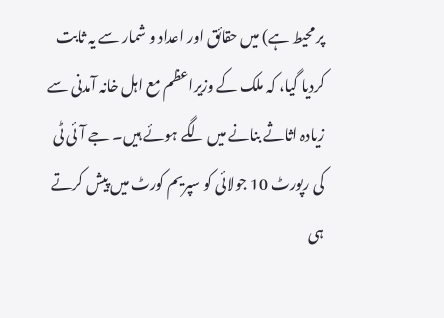پر محیط ہے) میں حقائق اور اعداد و شمار سے یہ ثابت کردیا گیا، کہ ملک کے وزیراعظم مع اہل خانہ آمدنی سے زیادہ اثاثے بنانے میں لگے ہوئے ہیں۔ جے آئی ٹی کی رپورٹ 10 جولائی کو سپریم کورٹ میں پیش کرتے ہی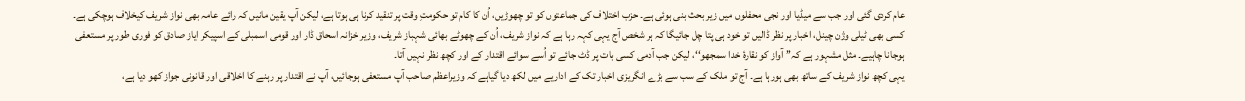عام کردی گئی اور جب سے میڈیا اور نجی محفلوں میں زیر بحث بنی ہوئی ہے۔ حزب اختلاف کی جماعتوں کو تو چھوڑیں، اُن کا کام تو حکومتِ وقت پر تنقید کرنا ہی ہوتا ہے، لیکن آپ یقین مانیں کہ رائے عامہ بھی نواز شریف کیخلاف ہوچکی ہے۔ کسی بھی ٹیلی وژن چینل، اخبار پر نظر ڈالیں تو خود ہی پتا چل جائیگا کہ ہر شخص آج یہی کہہ رہا ہے کہ نواز شریف، اُن کے چھوٹے بھائی شہباز شریف، وزیر خزانہ اسحاق ڈار اور قومی اسمبلی کے اسپیکر ایاز صادق کو فوری طور پر مستعفی ہوجانا چاہیے۔ مثل مشہور ہے کہ’’ آواز کو نقارۂ خدا سمجھو‘‘، لیکن جب آدمی کسی بات پر ڈٹ جائے تو اُسے سوائے اقتدار کے اور کچھ نظر نہیں آتا۔
یہی کچھ نواز شریف کے ساتھ بھی ہورہا ہے۔ آج تو ملک کے سب سے بڑے انگریزی اخبار تک کے اداریے میں لکھ دیا گیاہے کہ وزیراعظم صاحب آپ مستعفی ہوجائیں، آپ نے اقتدار پر رہنے کا اخلاقی اور قانونی جواز کھو دیا ہے،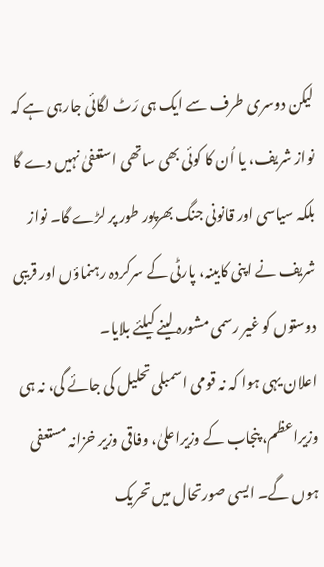لیکن دوسری طرف سے ایک ہی رَٹ لگائی جارہی ہے کہ نواز شریف، یا اُن کا کوئی بھی ساتھی استعفیٰ نہیں دے گا بلکہ سیاسی اور قانونی جنگ بھرپور طور پر لڑے گا۔ نواز شریف نے اپنی کابینہ، پارٹی کے سرکردہ رہنماؤں اور قریبی دوستوں کو غیر رسمی مشورہ لینے کیلئے بلایا۔
اعلان یہی ہوا کہ نہ قومی اسمبلی تحلیل کی جائے گی، نہ ہی وزیراعظم، پنجاب کے وزیراعلیٰ، وفاقی وزیر خزانہ مستعفی ہوں گے۔ ایسی صورتحال میں تحریک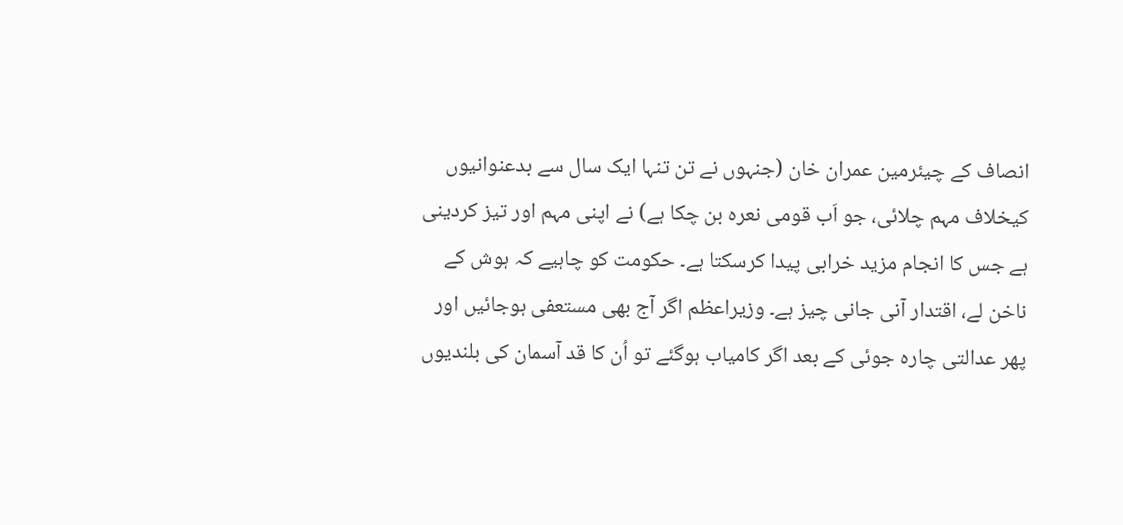انصاف کے چیئرمین عمران خان (جنہوں نے تن تنہا ایک سال سے بدعنوانیوں کیخلاف مہم چلائی، جو اَب قومی نعرہ بن چکا ہے) نے اپنی مہم اور تیز کردینی ہے جس کا انجام مزید خرابی پیدا کرسکتا ہے۔ حکومت کو چاہیے کہ ہوش کے ناخن لے، اقتدار آنی جانی چیز ہے۔ وزیراعظم اگر آج بھی مستعفی ہوجائیں اور پھر عدالتی چارہ جوئی کے بعد اگر کامیاب ہوگئے تو اُن کا قد آسمان کی بلندیوں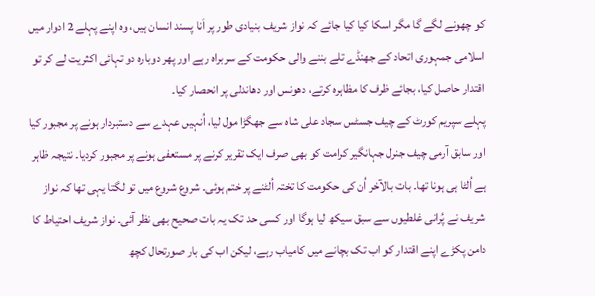کو چھونے لگے گا مگر اسکا کیا کیا جائے کہ نواز شریف بنیادی طور پر اَنا پسند انسان ہیں، وہ اپنے پہلے 2 ادوار میں اسلامی جمہوری اتحاد کے جھنڈے تلے بننے والی حکومت کے سربراہ رہے اور پھر دوبارہ دو تہائی اکثریت لے کر تو اقتدار حاصل کیا، بجائے ظرف کا مظاہرہ کرتے، دھونس اور دھاندلی پر انحصار کیا۔
پہلے سپریم کورٹ کے چیف جسٹس سجاد علی شاہ سے جھگڑا مول لیا، اُنہیں عہدے سے دستبردار ہونے پر مجبور کیا اور سابق آرمی چیف جنرل جہانگیر کرامت کو بھی صرف ایک تقریر کرنے پر مستعفی ہونے پر مجبور کردیا۔ نتیجہ ظاہر ہے اُلٹا ہی ہونا تھا۔ بات بالآخر اُن کی حکومت کا تختہ اُلٹنے پر ختم ہوئی۔ شروع شروع میں تو لگتا یہی تھا کہ نواز شریف نے پُرانی غلطیوں سے سبق سیکھ لیا ہوگا اور کسی حد تک یہ بات صحیح بھی نظر آئی۔ نواز شریف احتیاط کا دامن پکڑے اپنے اقتدار کو اب تک بچانے میں کامیاب رہے، لیکن اب کی بار صورتحال کچھ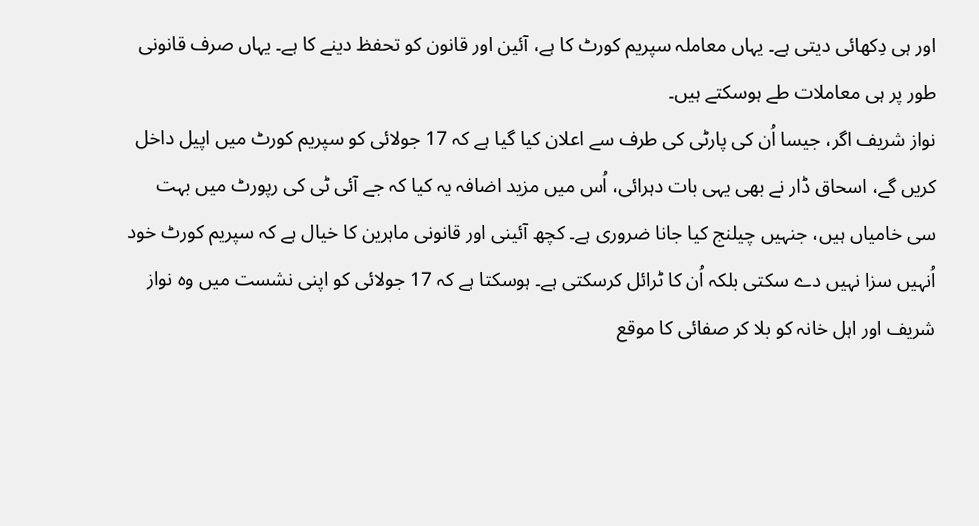اور ہی دِکھائی دیتی ہے۔ یہاں معاملہ سپریم کورٹ کا ہے، آئین اور قانون کو تحفظ دینے کا ہے۔ یہاں صرف قانونی طور پر ہی معاملات طے ہوسکتے ہیں۔
نواز شریف اگر، جیسا اُن کی پارٹی کی طرف سے اعلان کیا گیا ہے کہ 17 جولائی کو سپریم کورٹ میں اپیل داخل کریں گے، اسحاق ڈار نے بھی یہی بات دہرائی، اُس میں مزید اضافہ یہ کیا کہ جے آئی ٹی کی رپورٹ میں بہت سی خامیاں ہیں، جنہیں چیلنج کیا جانا ضروری ہے۔ کچھ آئینی اور قانونی ماہرین کا خیال ہے کہ سپریم کورٹ خود اُنہیں سزا نہیں دے سکتی بلکہ اُن کا ٹرائل کرسکتی ہے۔ ہوسکتا ہے کہ 17 جولائی کو اپنی نشست میں وہ نواز شریف اور اہل خانہ کو بلا کر صفائی کا موقع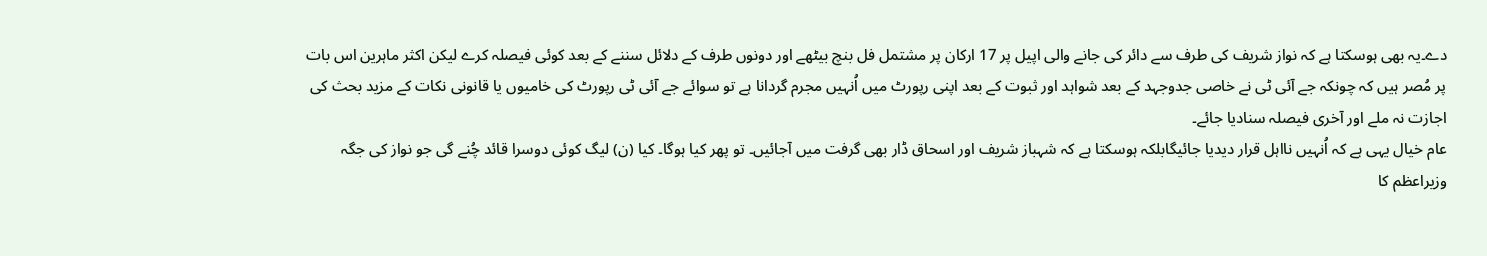دے۔یہ بھی ہوسکتا ہے کہ نواز شریف کی طرف سے دائر کی جانے والی اپیل پر 17 ارکان پر مشتمل فل بنچ بیٹھے اور دونوں طرف کے دلائل سننے کے بعد کوئی فیصلہ کرے لیکن اکثر ماہرین اس بات پر مُصر ہیں کہ چونکہ جے آئی ٹی نے خاصی جدوجہد کے بعد شواہد اور ثبوت کے بعد اپنی رپورٹ میں اُنہیں مجرم گردانا ہے تو سوائے جے آئی ٹی رپورٹ کی خامیوں یا قانونی نکات کے مزید بحث کی اجازت نہ ملے اور آخری فیصلہ سنادیا جائے۔
عام خیال یہی ہے کہ اُنہیں نااہل قرار دیدیا جائیگابلکہ ہوسکتا ہے کہ شہباز شریف اور اسحاق ڈار بھی گرفت میں آجائیں۔ تو پھر کیا ہوگا۔ کیا (ن) لیگ کوئی دوسرا قائد چُنے گی جو نواز کی جگہ وزیراعظم کا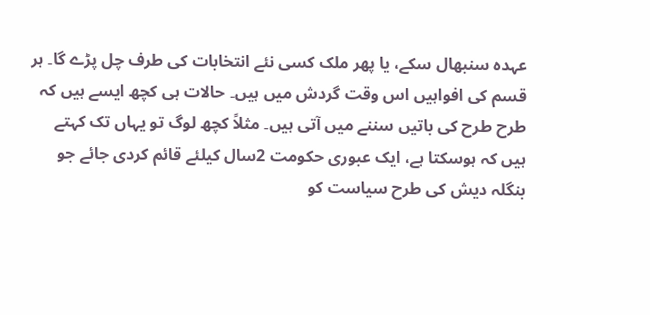عہدہ سنبھال سکے، یا پھر ملک کسی نئے انتخابات کی طرف چل پڑے گا۔ ہر قسم کی افواہیں اس وقت گردش میں ہیں۔ حالات ہی کچھ ایسے ہیں کہ طرح طرح کی باتیں سننے میں آتی ہیں۔ مثلاً کچھ لوگ تو یہاں تک کہتے ہیں کہ ہوسکتا ہے، ایک عبوری حکومت 2سال کیلئے قائم کردی جائے جو بنگلہ دیش کی طرح سیاست کو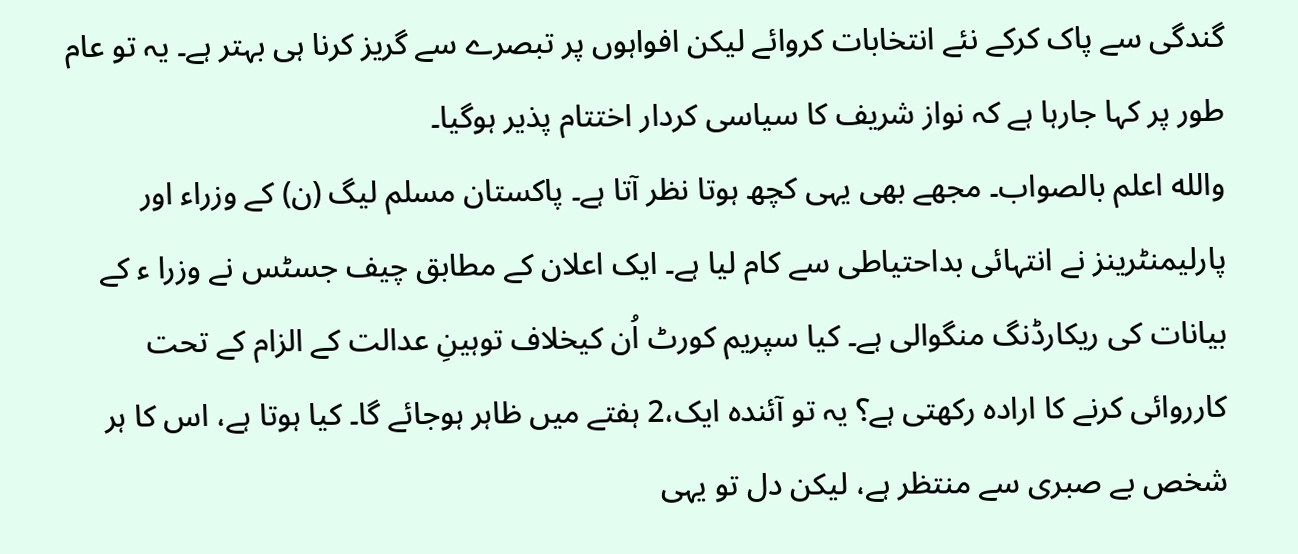گندگی سے پاک کرکے نئے انتخابات کروائے لیکن افواہوں پر تبصرے سے گریز کرنا ہی بہتر ہے۔ یہ تو عام طور پر کہا جارہا ہے کہ نواز شریف کا سیاسی کردار اختتام پذیر ہوگیا۔
والله اعلم بالصواب۔ مجھے بھی یہی کچھ ہوتا نظر آتا ہے۔ پاکستان مسلم لیگ (ن) کے وزراء اور پارلیمنٹرینز نے انتہائی بداحتیاطی سے کام لیا ہے۔ ایک اعلان کے مطابق چیف جسٹس نے وزرا ء کے بیانات کی ریکارڈنگ منگوالی ہے۔ کیا سپریم کورٹ اُن کیخلاف توہینِ عدالت کے الزام کے تحت کارروائی کرنے کا ارادہ رکھتی ہے؟ یہ تو آئندہ ایک،2 ہفتے میں ظاہر ہوجائے گا۔ کیا ہوتا ہے، اس کا ہر شخص بے صبری سے منتظر ہے، لیکن دل تو یہی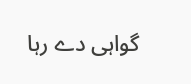گواہی دے رہا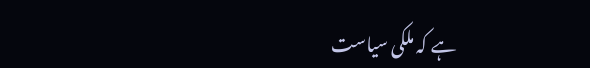ہے کہ ملکی سیاست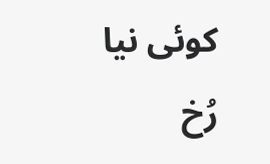کوئی نیا رُخ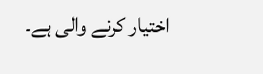اختیار کرنے والی ہے۔